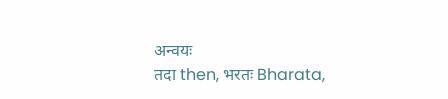अन्वयः
तदा then, भरतः Bharata,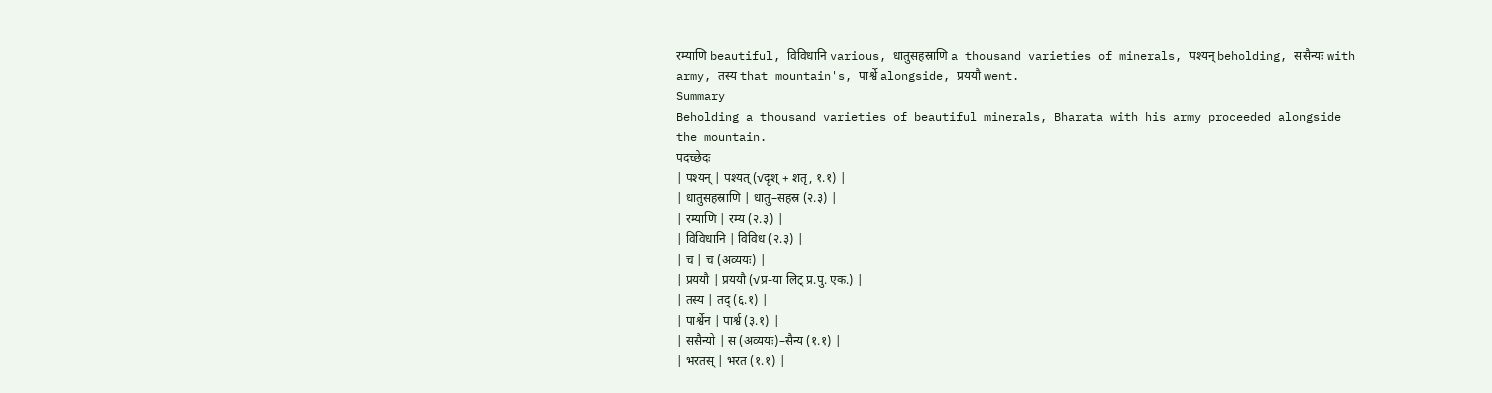रम्याणि beautiful, विविधानि various, धातुसहस्राणि a thousand varieties of minerals, पश्यन् beholding, ससैन्यः with army, तस्य that mountain's, पार्श्वे alongside, प्रययौ went.
Summary
Beholding a thousand varieties of beautiful minerals, Bharata with his army proceeded alongside the mountain.
पदच्छेदः
| पश्यन् | पश्यत् (√दृश् + शतृ, १.१) |
| धातुसहस्राणि | धातु–सहस्र (२.३) |
| रम्याणि | रम्य (२.३) |
| विविधानि | विविध (२.३) |
| च | च (अव्ययः) |
| प्रययौ | प्रययौ (√प्र-या लिट् प्र.पु. एक.) |
| तस्य | तद् (६.१) |
| पार्श्वेन | पार्श्व (३.१) |
| ससैन्यो | स (अव्ययः)–सैन्य (१.१) |
| भरतस् | भरत (१.१) |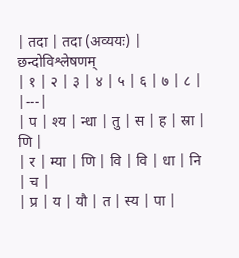| तदा | तदा (अव्ययः) |
छन्दोविश्लेषणम्
| १ | २ | ३ | ४ | ५ | ६ | ७ | ८ |
|---|
| प | श्य | न्धा | तु | स | ह | स्रा | णि |
| र | म्या | णि | वि | वि | धा | नि | च |
| प्र | य | यौ | त | स्य | पा |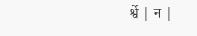र्श्वे | न |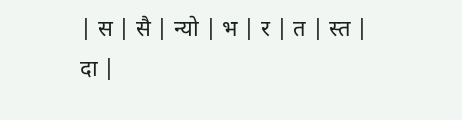| स | सै | न्यो | भ | र | त | स्त | दा |